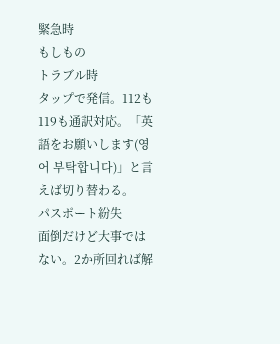緊急時
もしもの
トラブル時
タップで発信。112も119も通訳対応。「英語をお願いします(영어 부탁합니다)」と言えば切り替わる。
パスポート紛失
面倒だけど大事ではない。2か所回れば解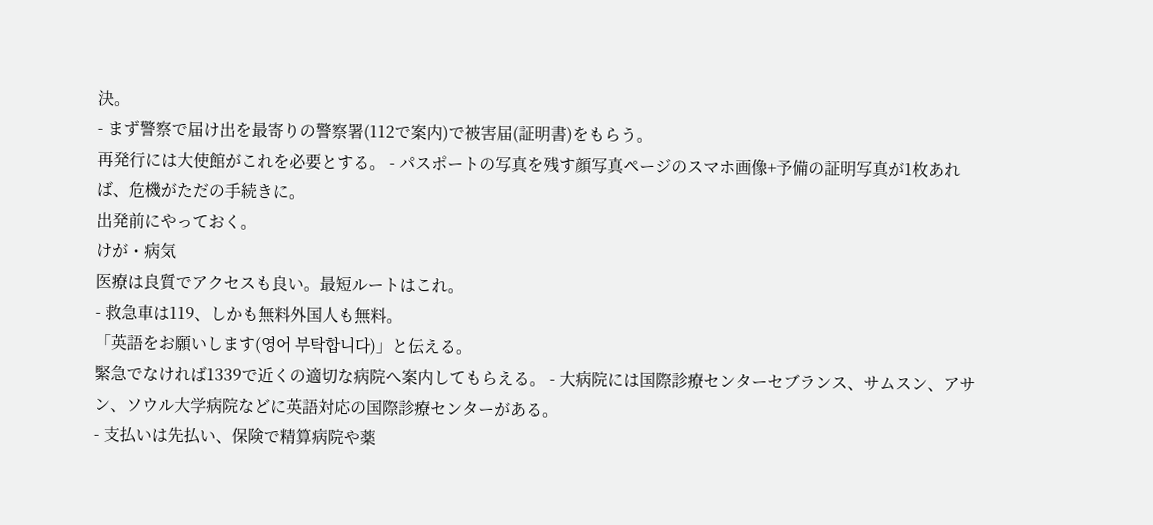決。
- まず警察で届け出を最寄りの警察署(112で案内)で被害届(証明書)をもらう。
再発行には大使館がこれを必要とする。 - パスポートの写真を残す顔写真ページのスマホ画像+予備の証明写真が1枚あれば、危機がただの手続きに。
出発前にやっておく。
けが・病気
医療は良質でアクセスも良い。最短ルートはこれ。
- 救急車は119、しかも無料外国人も無料。
「英語をお願いします(영어 부탁합니다)」と伝える。
緊急でなければ1339で近くの適切な病院へ案内してもらえる。 - 大病院には国際診療センターセブランス、サムスン、アサン、ソウル大学病院などに英語対応の国際診療センターがある。
- 支払いは先払い、保険で精算病院や薬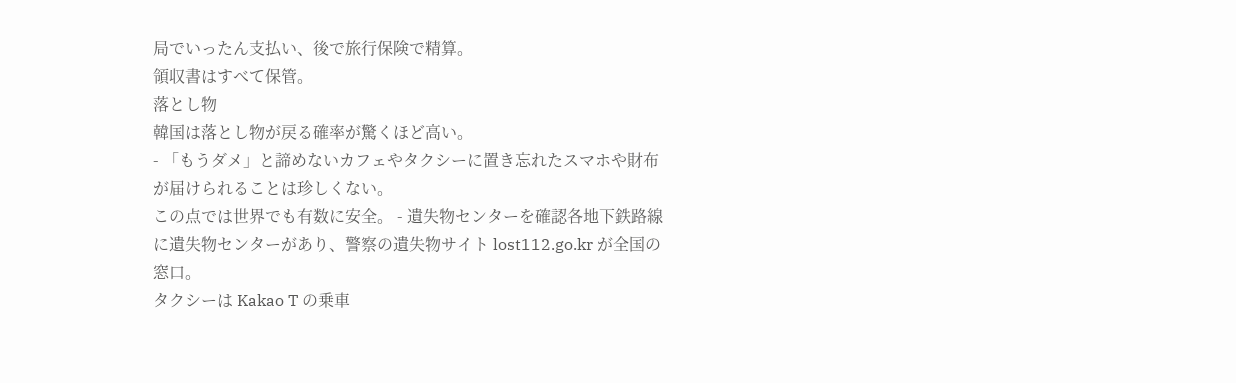局でいったん支払い、後で旅行保険で精算。
領収書はすべて保管。
落とし物
韓国は落とし物が戻る確率が驚くほど高い。
- 「もうダメ」と諦めないカフェやタクシーに置き忘れたスマホや財布が届けられることは珍しくない。
この点では世界でも有数に安全。 - 遺失物センターを確認各地下鉄路線に遺失物センターがあり、警察の遺失物サイト lost112.go.kr が全国の窓口。
タクシーは Kakao T の乗車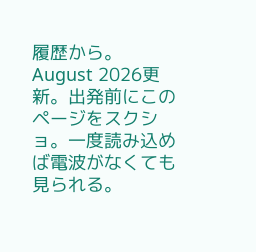履歴から。
August 2026更新。出発前にこのページをスクショ。一度読み込めば電波がなくても見られる。